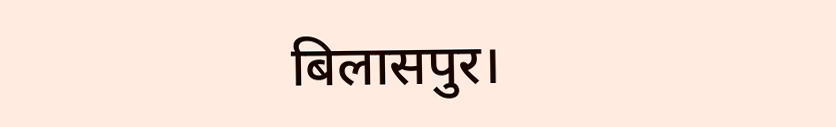बिलासपुर।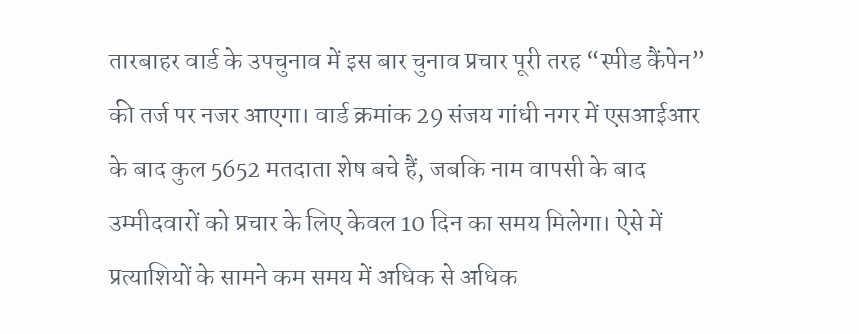तारबाहर वार्ड के उपचुनाव में इस बार चुनाव प्रचार पूरी तरह “स्पीड कैंपेन” की तर्ज पर नजर आएगा। वार्ड क्रमांक 29 संजय गांधी नगर में एसआईआर के बाद कुल 5652 मतदाता शेष बचे हैं, जबकि नाम वापसी के बाद उम्मीदवारों को प्रचार के लिए केवल 10 दिन का समय मिलेगा। ऐसे में प्रत्याशियों के सामने कम समय में अधिक से अधिक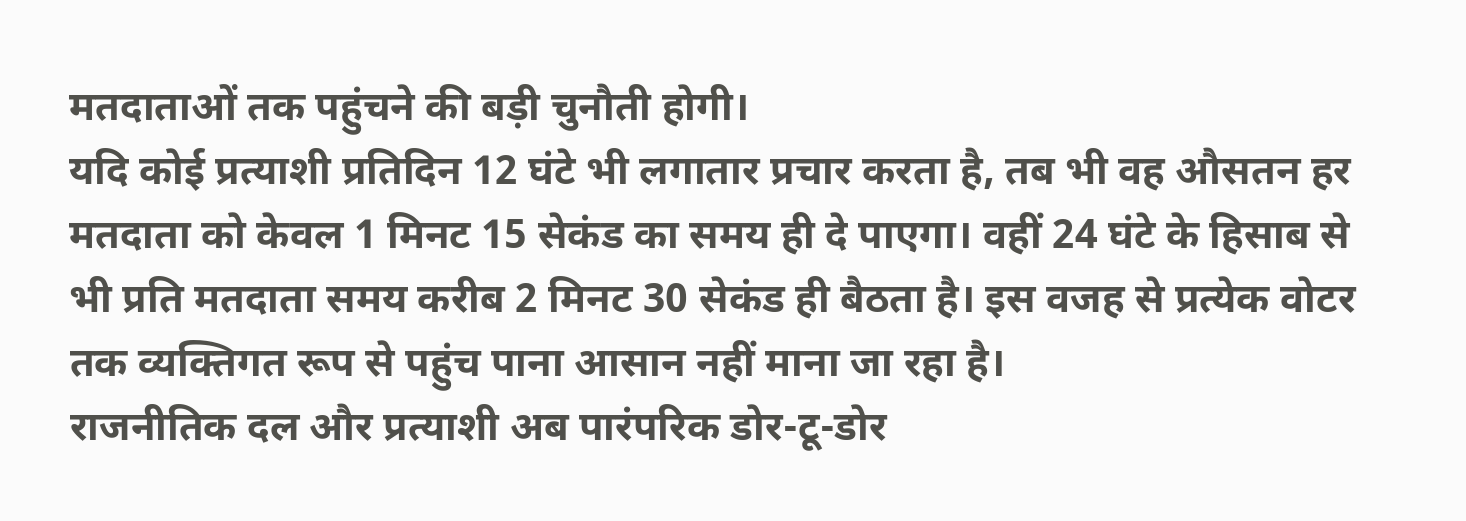मतदाताओं तक पहुंचने की बड़ी चुनौती होगी।
यदि कोई प्रत्याशी प्रतिदिन 12 घंटे भी लगातार प्रचार करता है, तब भी वह औसतन हर मतदाता को केवल 1 मिनट 15 सेकंड का समय ही दे पाएगा। वहीं 24 घंटे के हिसाब से भी प्रति मतदाता समय करीब 2 मिनट 30 सेकंड ही बैठता है। इस वजह से प्रत्येक वोटर तक व्यक्तिगत रूप से पहुंच पाना आसान नहीं माना जा रहा है।
राजनीतिक दल और प्रत्याशी अब पारंपरिक डोर-टू-डोर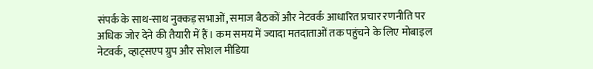संपर्क के साथ-साथ नुक्कड़ सभाओं, समाज बैठकों और नेटवर्क आधारित प्रचार रणनीति पर अधिक जोर देने की तैयारी में हैं। कम समय में ज्यादा मतदाताओं तक पहुंचने के लिए मोबाइल नेटवर्क, व्हाट्सएप ग्रुप और सोशल मीडिया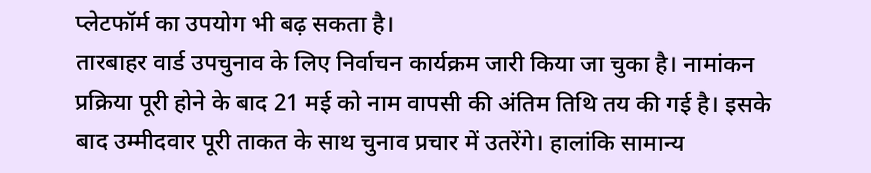प्लेटफॉर्म का उपयोग भी बढ़ सकता है।
तारबाहर वार्ड उपचुनाव के लिए निर्वाचन कार्यक्रम जारी किया जा चुका है। नामांकन प्रक्रिया पूरी होने के बाद 21 मई को नाम वापसी की अंतिम तिथि तय की गई है। इसके बाद उम्मीदवार पूरी ताकत के साथ चुनाव प्रचार में उतरेंगे। हालांकि सामान्य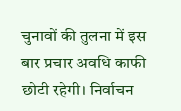चुनावों की तुलना में इस बार प्रचार अवधि काफी छोटी रहेगी। निर्वाचन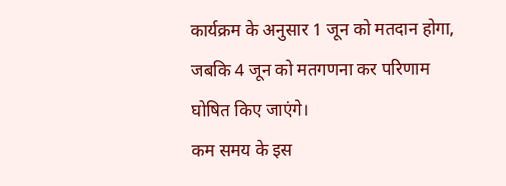कार्यक्रम के अनुसार 1 जून को मतदान होगा, जबकि 4 जून को मतगणना कर परिणाम घोषित किए जाएंगे।
कम समय के इस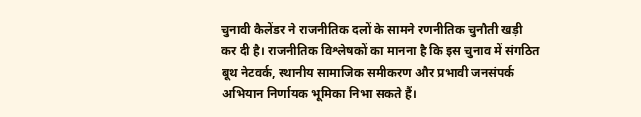चुनावी कैलेंडर ने राजनीतिक दलों के सामने रणनीतिक चुनौती खड़ी कर दी है। राजनीतिक विश्लेषकों का मानना है कि इस चुनाव में संगठित बूथ नेटवर्क, स्थानीय सामाजिक समीकरण और प्रभावी जनसंपर्क अभियान निर्णायक भूमिका निभा सकते हैं।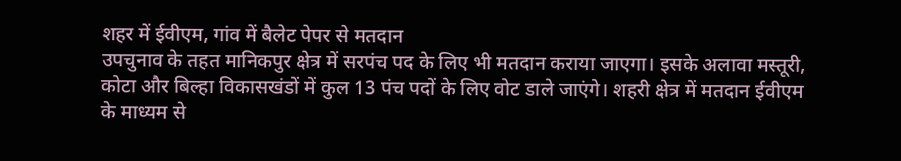शहर में ईवीएम, गांव में बैलेट पेपर से मतदान
उपचुनाव के तहत मानिकपुर क्षेत्र में सरपंच पद के लिए भी मतदान कराया जाएगा। इसके अलावा मस्तूरी, कोटा और बिल्हा विकासखंडों में कुल 13 पंच पदों के लिए वोट डाले जाएंगे। शहरी क्षेत्र में मतदान ईवीएम के माध्यम से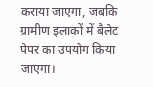कराया जाएगा, जबकि ग्रामीण इलाकों में बैलेट पेपर का उपयोग किया जाएगा।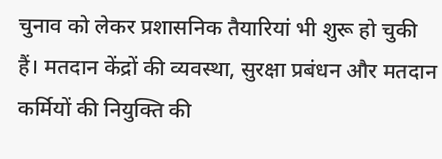चुनाव को लेकर प्रशासनिक तैयारियां भी शुरू हो चुकी हैं। मतदान केंद्रों की व्यवस्था, सुरक्षा प्रबंधन और मतदान कर्मियों की नियुक्ति की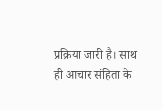प्रक्रिया जारी है। साथ ही आचार संहिता के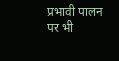प्रभावी पालन पर भी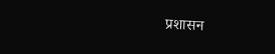प्रशासन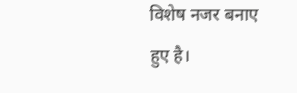विशेष नजर बनाए हुए है।